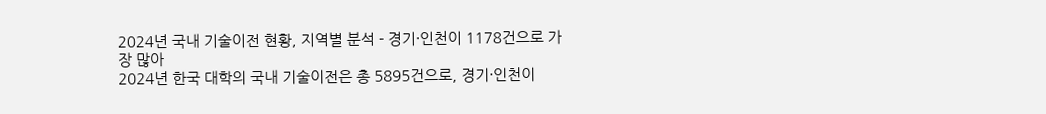2024년 국내 기술이전 현황, 지역별 분석 - 경기·인천이 1178건으로 가장 많아
2024년 한국 대학의 국내 기술이전은 총 5895건으로, 경기·인천이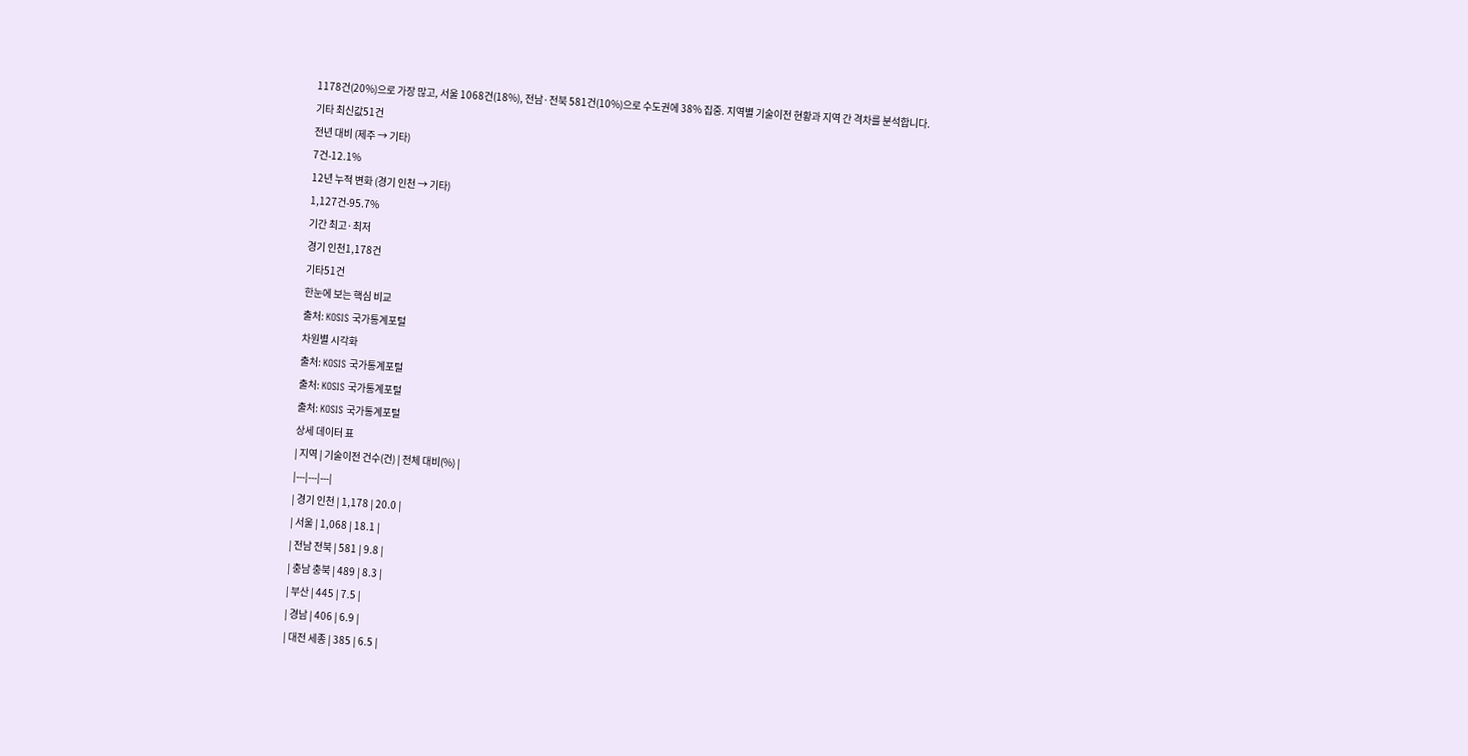1178건(20%)으로 가장 많고, 서울 1068건(18%), 전남·전북 581건(10%)으로 수도권에 38% 집중. 지역별 기술이전 현황과 지역 간 격차를 분석합니다.
기타 최신값51건
전년 대비 (제주 → 기타)
7건-12.1%
12년 누적 변화 (경기 인천 → 기타)
1,127건-95.7%
기간 최고·최저
경기 인천1,178건
기타51건
한눈에 보는 핵심 비교
출처: KOSIS 국가통계포털
차원별 시각화
출처: KOSIS 국가통계포털
출처: KOSIS 국가통계포털
출처: KOSIS 국가통계포털
상세 데이터 표
| 지역 | 기술이전 건수(건) | 전체 대비(%) |
|---|---|---|
| 경기 인천 | 1,178 | 20.0 |
| 서울 | 1,068 | 18.1 |
| 전남 전북 | 581 | 9.8 |
| 충남 충북 | 489 | 8.3 |
| 부산 | 445 | 7.5 |
| 경남 | 406 | 6.9 |
| 대전 세종 | 385 | 6.5 |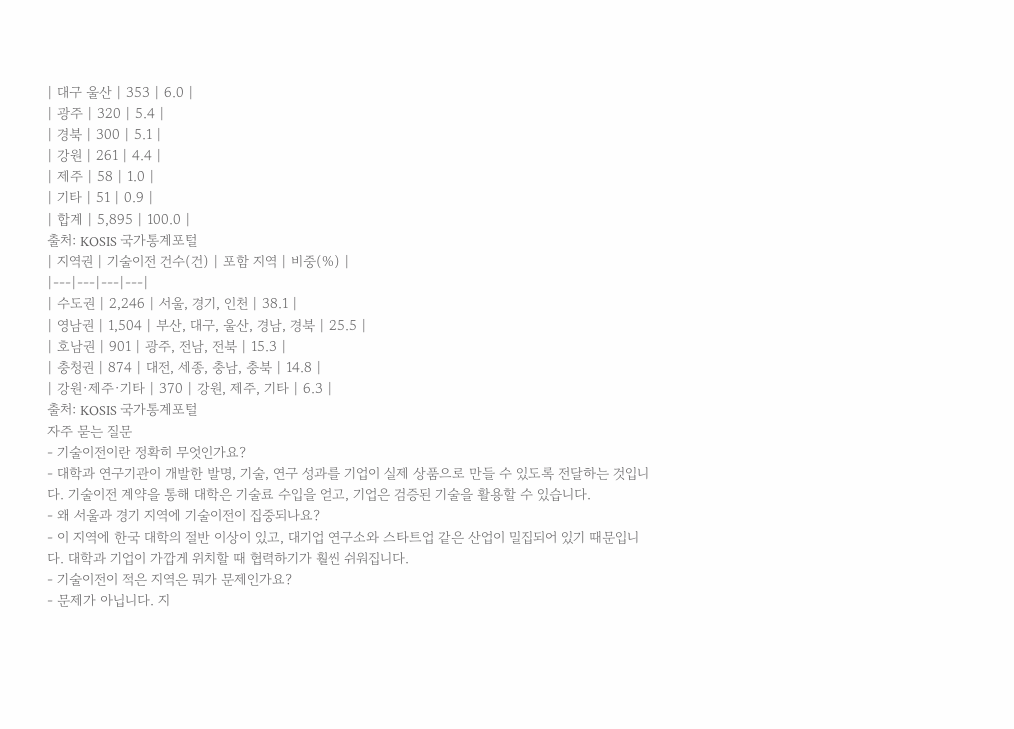| 대구 울산 | 353 | 6.0 |
| 광주 | 320 | 5.4 |
| 경북 | 300 | 5.1 |
| 강원 | 261 | 4.4 |
| 제주 | 58 | 1.0 |
| 기타 | 51 | 0.9 |
| 합계 | 5,895 | 100.0 |
출처: KOSIS 국가통계포털
| 지역권 | 기술이전 건수(건) | 포함 지역 | 비중(%) |
|---|---|---|---|
| 수도권 | 2,246 | 서울, 경기, 인천 | 38.1 |
| 영남권 | 1,504 | 부산, 대구, 울산, 경남, 경북 | 25.5 |
| 호남권 | 901 | 광주, 전남, 전북 | 15.3 |
| 충청권 | 874 | 대전, 세종, 충남, 충북 | 14.8 |
| 강원·제주·기타 | 370 | 강원, 제주, 기타 | 6.3 |
출처: KOSIS 국가통계포털
자주 묻는 질문
- 기술이전이란 정확히 무엇인가요?
- 대학과 연구기관이 개발한 발명, 기술, 연구 성과를 기업이 실제 상품으로 만들 수 있도록 전달하는 것입니다. 기술이전 계약을 통해 대학은 기술료 수입을 얻고, 기업은 검증된 기술을 활용할 수 있습니다.
- 왜 서울과 경기 지역에 기술이전이 집중되나요?
- 이 지역에 한국 대학의 절반 이상이 있고, 대기업 연구소와 스타트업 같은 산업이 밀집되어 있기 때문입니다. 대학과 기업이 가깝게 위치할 때 협력하기가 훨씬 쉬워집니다.
- 기술이전이 적은 지역은 뭐가 문제인가요?
- 문제가 아닙니다. 지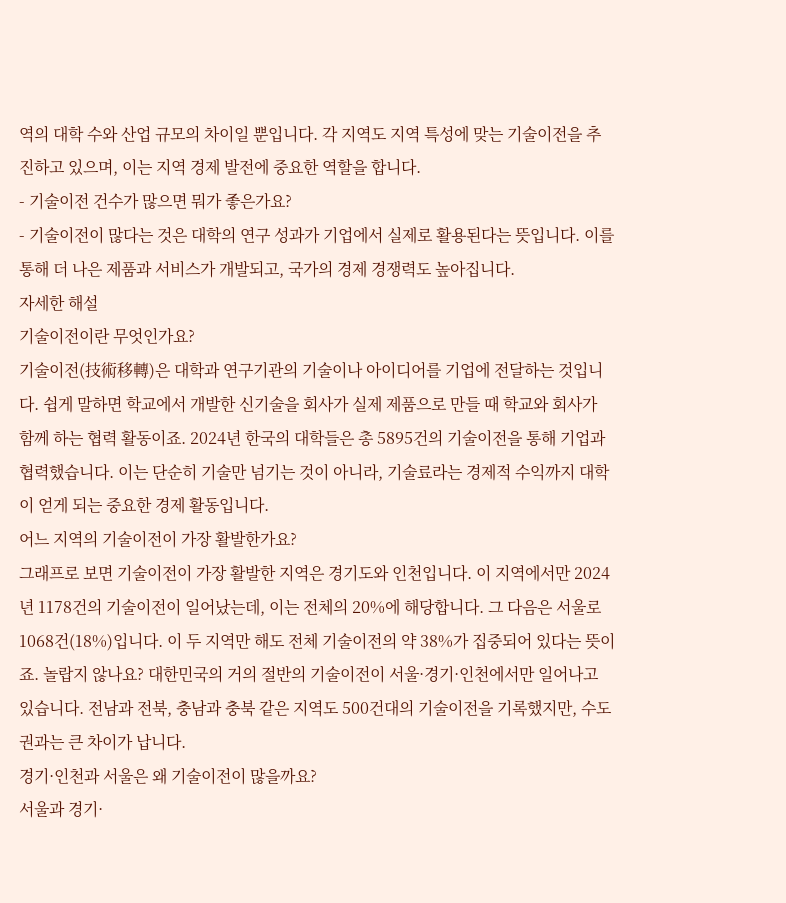역의 대학 수와 산업 규모의 차이일 뿐입니다. 각 지역도 지역 특성에 맞는 기술이전을 추진하고 있으며, 이는 지역 경제 발전에 중요한 역할을 합니다.
- 기술이전 건수가 많으면 뭐가 좋은가요?
- 기술이전이 많다는 것은 대학의 연구 성과가 기업에서 실제로 활용된다는 뜻입니다. 이를 통해 더 나은 제품과 서비스가 개발되고, 국가의 경제 경쟁력도 높아집니다.
자세한 해설
기술이전이란 무엇인가요?
기술이전(技術移轉)은 대학과 연구기관의 기술이나 아이디어를 기업에 전달하는 것입니다. 쉽게 말하면 학교에서 개발한 신기술을 회사가 실제 제품으로 만들 때 학교와 회사가 함께 하는 협력 활동이죠. 2024년 한국의 대학들은 총 5895건의 기술이전을 통해 기업과 협력했습니다. 이는 단순히 기술만 넘기는 것이 아니라, 기술료라는 경제적 수익까지 대학이 얻게 되는 중요한 경제 활동입니다.
어느 지역의 기술이전이 가장 활발한가요?
그래프로 보면 기술이전이 가장 활발한 지역은 경기도와 인천입니다. 이 지역에서만 2024년 1178건의 기술이전이 일어났는데, 이는 전체의 20%에 해당합니다. 그 다음은 서울로 1068건(18%)입니다. 이 두 지역만 해도 전체 기술이전의 약 38%가 집중되어 있다는 뜻이죠. 놀랍지 않나요? 대한민국의 거의 절반의 기술이전이 서울·경기·인천에서만 일어나고 있습니다. 전남과 전북, 충남과 충북 같은 지역도 500건대의 기술이전을 기록했지만, 수도권과는 큰 차이가 납니다.
경기·인천과 서울은 왜 기술이전이 많을까요?
서울과 경기·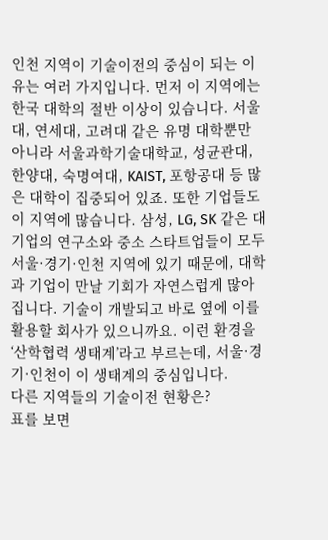인천 지역이 기술이전의 중심이 되는 이유는 여러 가지입니다. 먼저 이 지역에는 한국 대학의 절반 이상이 있습니다. 서울대, 연세대, 고려대 같은 유명 대학뿐만 아니라 서울과학기술대학교, 성균관대, 한양대, 숙명여대, KAIST, 포항공대 등 많은 대학이 집중되어 있죠. 또한 기업들도 이 지역에 많습니다. 삼성, LG, SK 같은 대기업의 연구소와 중소 스타트업들이 모두 서울·경기·인천 지역에 있기 때문에, 대학과 기업이 만날 기회가 자연스럽게 많아집니다. 기술이 개발되고 바로 옆에 이를 활용할 회사가 있으니까요. 이런 환경을 ‘산학협력 생태계’라고 부르는데, 서울·경기·인천이 이 생태계의 중심입니다.
다른 지역들의 기술이전 현황은?
표를 보면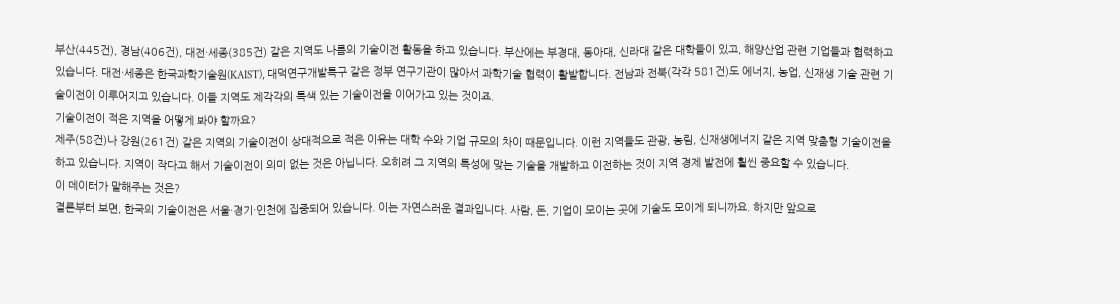부산(445건), 경남(406건), 대전·세종(385건) 같은 지역도 나름의 기술이전 활동을 하고 있습니다. 부산에는 부경대, 동아대, 신라대 같은 대학들이 있고, 해양산업 관련 기업들과 협력하고 있습니다. 대전·세종은 한국과학기술원(KAIST), 대덕연구개발특구 같은 정부 연구기관이 많아서 과학기술 협력이 활발합니다. 전남과 전북(각각 581건)도 에너지, 농업, 신재생 기술 관련 기술이전이 이루어지고 있습니다. 이들 지역도 제각각의 특색 있는 기술이전을 이어가고 있는 것이죠.
기술이전이 적은 지역을 어떻게 봐야 할까요?
제주(58건)나 강원(261건) 같은 지역의 기술이전이 상대적으로 적은 이유는 대학 수와 기업 규모의 차이 때문입니다. 이런 지역들도 관광, 농림, 신재생에너지 같은 지역 맞춤형 기술이전을 하고 있습니다. 지역이 작다고 해서 기술이전이 의미 없는 것은 아닙니다. 오히려 그 지역의 특성에 맞는 기술을 개발하고 이전하는 것이 지역 경제 발전에 훨씬 중요할 수 있습니다.
이 데이터가 말해주는 것은?
결론부터 보면, 한국의 기술이전은 서울·경기·인천에 집중되어 있습니다. 이는 자연스러운 결과입니다. 사람, 돈, 기업이 모이는 곳에 기술도 모이게 되니까요. 하지만 앞으로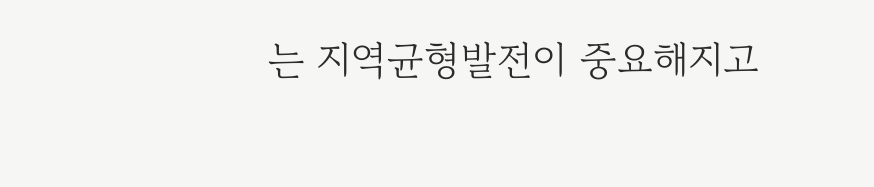는 지역균형발전이 중요해지고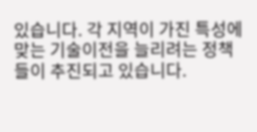있습니다. 각 지역이 가진 특성에 맞는 기술이전을 늘리려는 정책들이 추진되고 있습니다.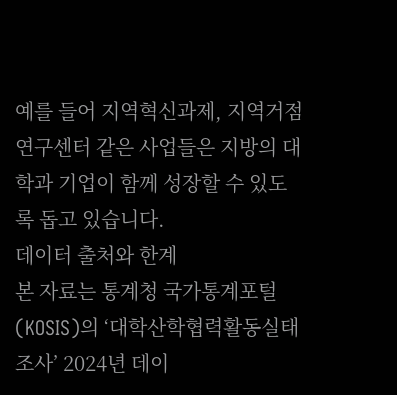예를 들어 지역혁신과제, 지역거점연구센터 같은 사업들은 지방의 대학과 기업이 함께 성장할 수 있도록 돕고 있습니다.
데이터 출처와 한계
본 자료는 통계청 국가통계포털(KOSIS)의 ‘대학산학협력활동실태조사’ 2024년 데이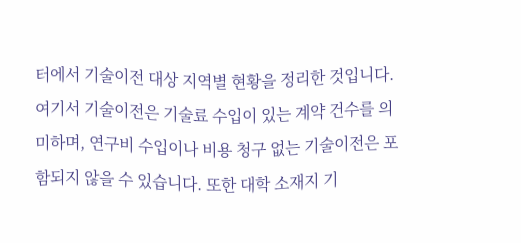터에서 기술이전 대상 지역별 현황을 정리한 것입니다. 여기서 기술이전은 기술료 수입이 있는 계약 건수를 의미하며, 연구비 수입이나 비용 청구 없는 기술이전은 포함되지 않을 수 있습니다. 또한 대학 소재지 기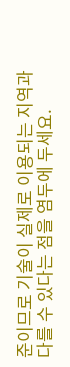준이므로 기술이 실제로 이용되는 지역과 다를 수 있다는 점을 염두에 두세요.